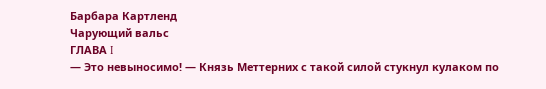Барбара Картленд
Чарующий вальс
ГЛАВА I
— Это невыносимо! — Князь Меттерних с такой силой стукнул кулаком по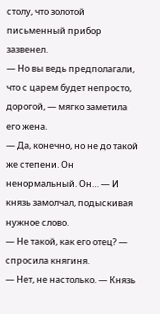столу, что золотой письменный прибор зазвенел.
— Но вы ведь предполагали, что с царем будет непросто, дорогой, — мягко заметила его жена.
— Да, конечно, но не до такой же степени. Он ненормальный. Он… — И князь замолчал, подыскивая нужное слово.
— Не такой, как его отец? — спросила княгиня.
— Нет, не настолько. — Князь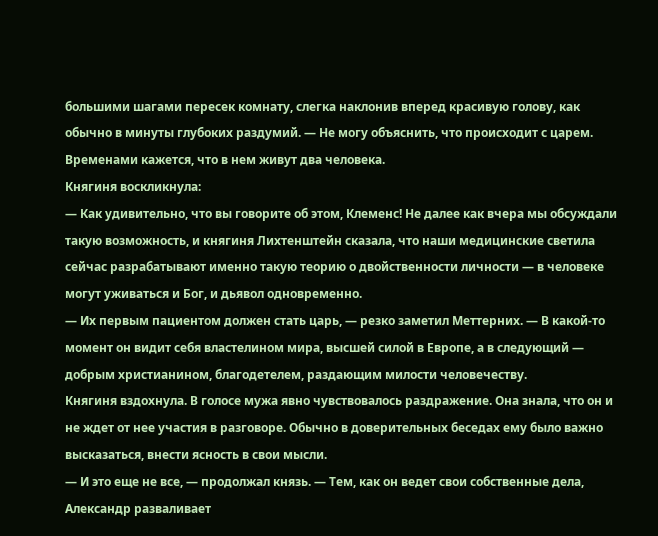большими шагами пересек комнату, слегка наклонив вперед красивую голову, как обычно в минуты глубоких раздумий. — Не могу объяснить, что происходит с царем. Временами кажется, что в нем живут два человека.
Княгиня воскликнула:
— Как удивительно, что вы говорите об этом, Клеменс! Не далее как вчера мы обсуждали такую возможность, и княгиня Лихтенштейн сказала, что наши медицинские светила сейчас разрабатывают именно такую теорию о двойственности личности — в человеке могут уживаться и Бог, и дьявол одновременно.
— Их первым пациентом должен стать царь, — резко заметил Меттерних. — В какой-то момент он видит себя властелином мира, высшей силой в Европе, а в следующий — добрым христианином, благодетелем, раздающим милости человечеству.
Княгиня вздохнула. В голосе мужа явно чувствовалось раздражение. Она знала, что он и не ждет от нее участия в разговоре. Обычно в доверительных беседах ему было важно высказаться, внести ясность в свои мысли.
— И это еще не все, — продолжал князь. — Тем, как он ведет свои собственные дела, Александр разваливает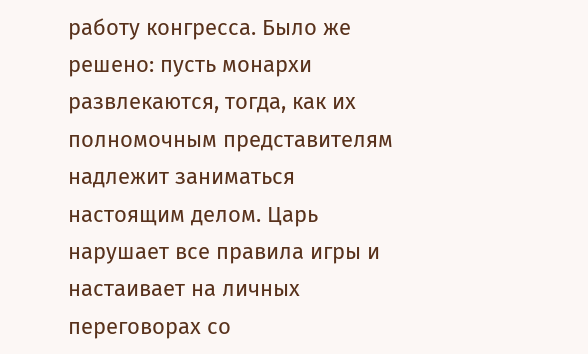работу конгресса. Было же решено: пусть монархи развлекаются, тогда, как их полномочным представителям надлежит заниматься настоящим делом. Царь нарушает все правила игры и настаивает на личных переговорах со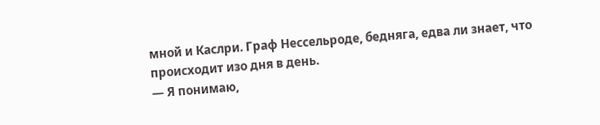мной и Каслри. Граф Нессельроде, бедняга, едва ли знает, что происходит изо дня в день.
— Я понимаю,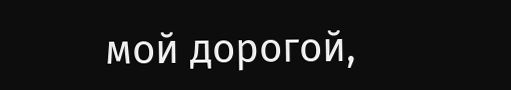мой дорогой,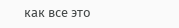как все это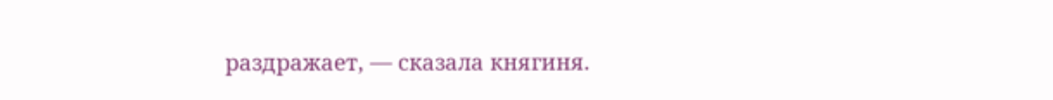раздражает, — сказала княгиня.